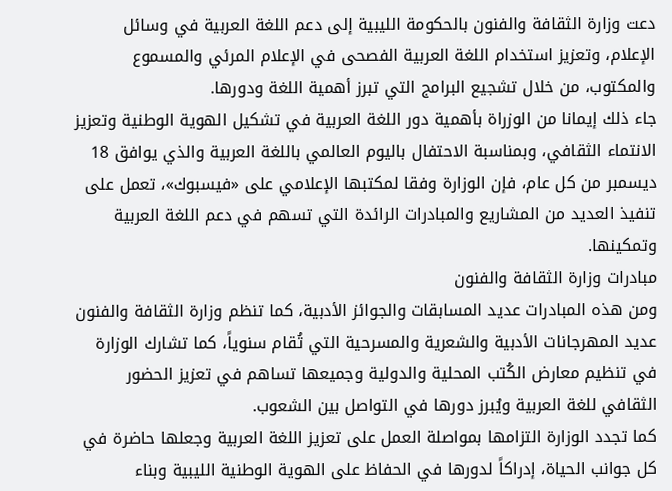دعت وزارة الثقافة والفنون بالحكومة الليبية إلى دعم اللغة العربية في وسائل الإعلام، وتعزيز استخدام اللغة العربية الفصحى في الإعلام المرئي والمسموع والمكتوب، من خلال تشجيع البرامج التي تبرز أهمية اللغة ودورها.
جاء ذلك إيمانا من الوزراة بأهمية دور اللغة العربية في تشكيل الهوية الوطنية وتعزيز الانتماء الثقافي، وبمناسبة الاحتفال باليوم العالمي باللغة العربية والذي يوافق 18 ديسمبر من كل عام، فإن الوزارة وفقا لمكتبها الإعلامي على «فيسبوك»، تعمل على تنفيذ العديد من المشاريع والمبادرات الرائدة التي تسهم في دعم اللغة العربية وتمكينها.
مبادرات وزارة الثقافة والفنون
ومن هذه المبادرات عديد المسابقات والجوائز الأدبية، كما تنظم وزارة الثقافة والفنون عديد المهرجانات الأدبية والشعرية والمسرحية التي تُقام سنوياً، كما تشارك الوزارة في تنظيم معارض الكُتب المحلية والدولية وجميعها تساهم في تعزيز الحضور الثقافي للغة العربية ويُبرز دورها في التواصل بين الشعوب.
كما تجدد الوزارة التزامها بمواصلة العمل على تعزيز اللغة العربية وجعلها حاضرة في كل جوانب الحياة، إدراكاً لدورها في الحفاظ على الهوية الوطنية الليبية وبناء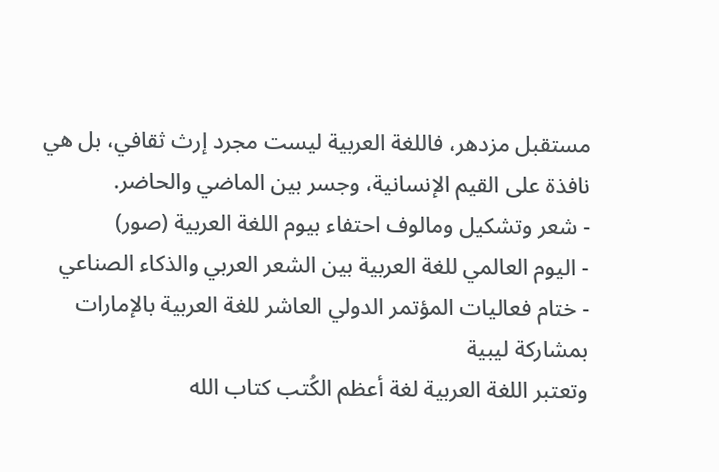مستقبل مزدهر، فاللغة العربية ليست مجرد إرث ثقافي، بل هي نافذة على القيم الإنسانية، وجسر بين الماضي والحاضر.
- شعر وتشكيل ومالوف احتفاء بيوم اللغة العربية (صور)
- اليوم العالمي للغة العربية بين الشعر العربي والذكاء الصناعي
- ختام فعاليات المؤتمر الدولي العاشر للغة العربية بالإمارات بمشاركة ليبية
وتعتبر اللغة العربية لغة أعظم الكُتب كتاب الله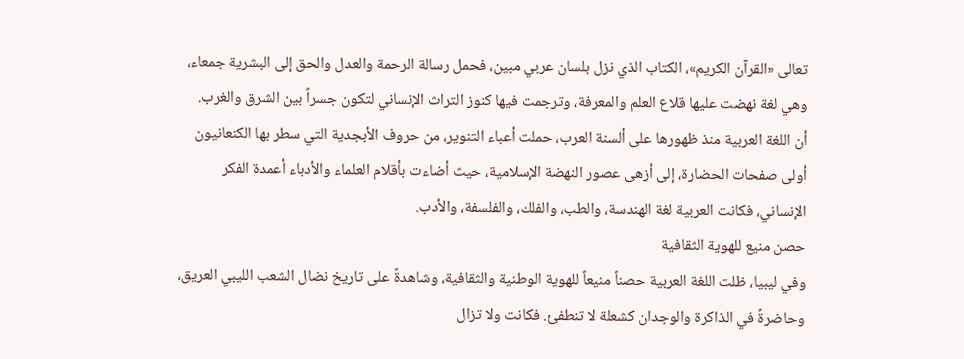تعالى «القرآن الكريم»، الكتاب الذي نزل بلسان عربي مبين، فحمل رسالة الرحمة والعدل والحق إلى البشرية جمعاء، وهي لغة نهضت عليها قلاع العلم والمعرفة، وترجمت فيها كنوز التراث الإنساني لتكون جسراً بين الشرق والغرب.
أن اللغة العربية منذ ظهورها على ألسنة العرب، حملت أعباء التنوير، من حروف الأبجدية التي سطر بها الكنعانيون أولى صفحات الحضارة، إلى أزهى عصور النهضة الإسلامية، حيث أضاءت بأقلام العلماء والأدباء أعمدة الفكر الإنساني، فكانت العربية لغة الهندسة، والطب، والفلك، والفلسفة، والأدب.
حصن منيع للهوية الثقافية
وفي ليبيا، ظلت اللغة العربية حصناً منيعاً للهوية الوطنية والثقافية، وشاهدةً على تاريخ نضال الشعب الليبي العريق، وحاضرةً في الذاكرة والوجدان كشعلة لا تنطفئ. فكانت ولا تزال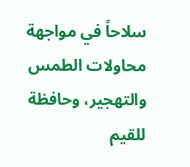سلاحاً في مواجهة محاولات الطمس والتهجير، وحافظة للقيم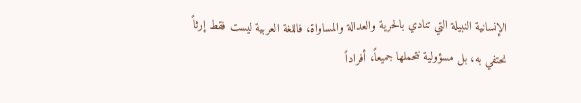الإنسانية النبيلة التي تنادي بالحرية والعدالة والمساواة، فاللغة العربية ليست فقط إرثاً نحتفي به، بل مسؤولية نتحملها جميعاً، أفراداً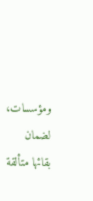ومؤسسات، لضمان بقائها متألقة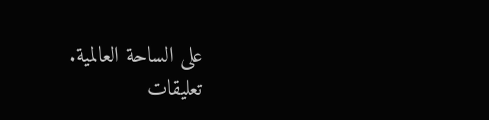على الساحة العالمية.
تعليقات